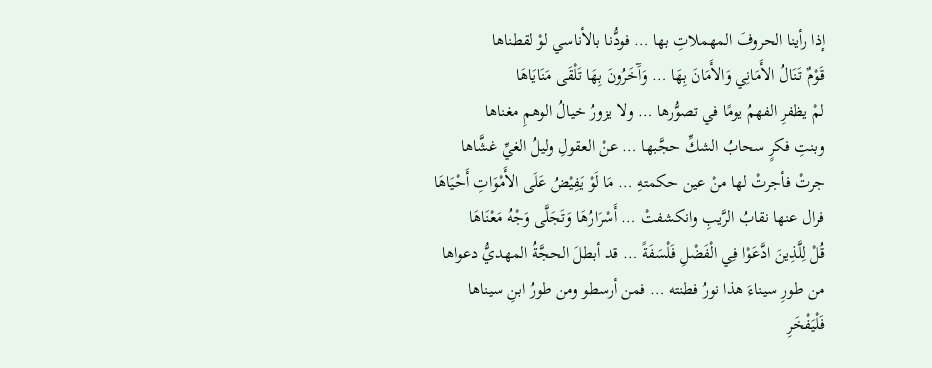إذا رأينا الحروفَ المهملاتِ بها … فودُّنا بالأناسي لوْ لقطناها
قَوْمٌ تَنَالُ الأَمَانِي وَالأَمَانَ بِهَا … وَآَخَرُونَ بِهَا تَلْقَى مَنَايَاهَا
لمْ يظفرِ الفهمُ يومًا في تصوُّرها … ولا يزورُ خيالُ الوهمِ مغناها
وبنتِ فكرٍ سحابُ الشكِّ حجَّبها … عنْ العقولِ وليلُ الغيِّ غشَّاها
جرتْ فأجرتْ لها منْ عين حكمتهِ … مَا لَوْ يَفِيْضُ عَلَى الأَمْوَاتِ أَحْيَاهَا
فرال عنها نقابُ الرَّيبِ وانكشفتْ … أَسْرَارُهَا وَتَجَلَّى وَجْهُ مَعْنَاهَا
قُلْ لِلَّذِينَ ادَّعَوْا فِي الْفَضْلِ فَلْسَفَةً … قد أبطلَ الحجَّةُ المهديُّ دعواها
من طورِ سيناءَ هذا نورُ فطنته … فمن أرسطو ومن طورُ ابنِ سيناها
فَلْيَفْخَرِ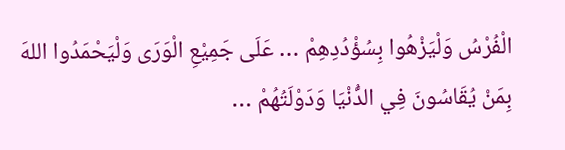الْفُرْسُ وَلْيَزْهُوا بِسُؤْدُدِهِمْ … عَلَى جَمِيْعِ الْوَرَى وَلْيَحْمَدُوا اللهَ
بِمَنْ يُقَاسُونَ فِي الدُّنْيَا وَدَوْلَتُهُمْ …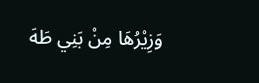وَزِيْرُهَا مِنْ بَنِي طَهَ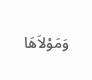وَمَوْلاَهَا